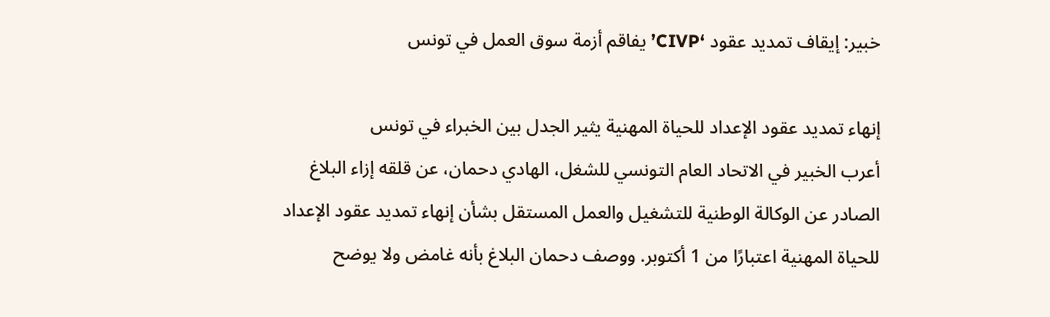خبير: إيقاف تمديد عقود ‘CIVP’ يفاقم أزمة سوق العمل في تونس

إنهاء تمديد عقود الإعداد للحياة المهنية يثير الجدل بين الخبراء في تونس
أعرب الخبير في الاتحاد العام التونسي للشغل، الهادي دحمان، عن قلقه إزاء البلاغ الصادر عن الوكالة الوطنية للتشغيل والعمل المستقل بشأن إنهاء تمديد عقود الإعداد للحياة المهنية اعتبارًا من 1 أكتوبر. ووصف دحمان البلاغ بأنه غامض ولا يوضح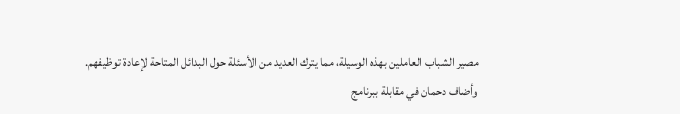مصير الشباب العاملين بهذه الوسيلة، مما يترك العديد من الأسئلة حول البدائل المتاحة لإعادة توظيفهم.
وأضاف دحمان في مقابلة ببرنامج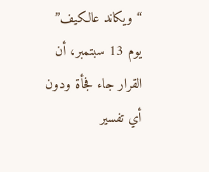“ويكاند عالكيف” يوم 13 سبتمبر، أن القرار جاء فجأة ودون أي تفسير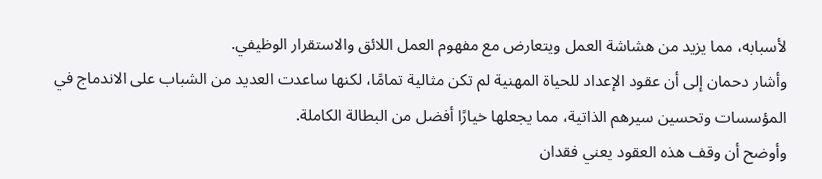لأسبابه، مما يزيد من هشاشة العمل ويتعارض مع مفهوم العمل اللائق والاستقرار الوظيفي.
وأشار دحمان إلى أن عقود الإعداد للحياة المهنية لم تكن مثالية تمامًا، لكنها ساعدت العديد من الشباب على الاندماج في المؤسسات وتحسين سيرهم الذاتية، مما يجعلها خيارًا أفضل من البطالة الكاملة.
وأوضح أن وقف هذه العقود يعني فقدان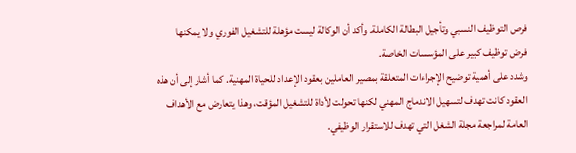فرص التوظيف النسبي وتأجيل البطالة الكاملة. وأكد أن الوكالة ليست مؤهلة للتشغيل الفوري ولا يمكنها فرض توظيف كبير على المؤسسات الخاصة.
وشدد على أهمية توضيح الإجراءات المتعلقة بمصير العاملين بعقود الإعداد للحياة المهنية. كما أشار إلى أن هذه العقود كانت تهدف لتسهيل الاندماج المهني لكنها تحولت لأداة للتشغيل المؤقت، وهذا يتعارض مع الأهداف العامة لمراجعة مجلة الشغل التي تهدف للاستقرار الوظيفي.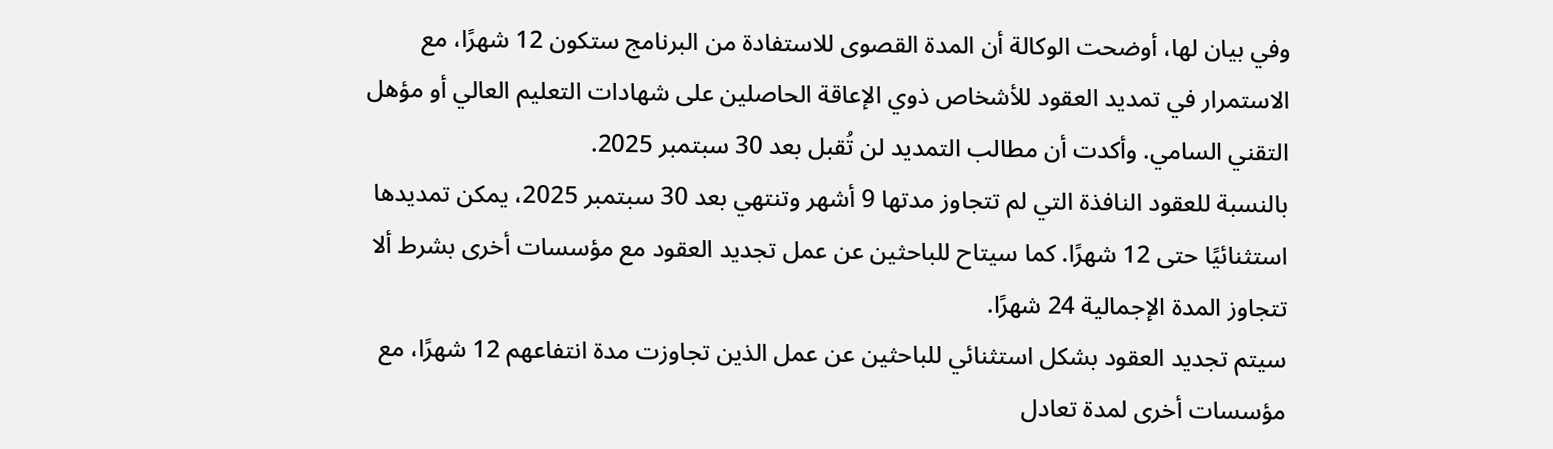وفي بيان لها، أوضحت الوكالة أن المدة القصوى للاستفادة من البرنامج ستكون 12 شهرًا، مع الاستمرار في تمديد العقود للأشخاص ذوي الإعاقة الحاصلين على شهادات التعليم العالي أو مؤهل التقني السامي. وأكدت أن مطالب التمديد لن تُقبل بعد 30 سبتمبر 2025.
بالنسبة للعقود النافذة التي لم تتجاوز مدتها 9 أشهر وتنتهي بعد 30 سبتمبر 2025، يمكن تمديدها استثنائيًا حتى 12 شهرًا. كما سيتاح للباحثين عن عمل تجديد العقود مع مؤسسات أخرى بشرط ألا تتجاوز المدة الإجمالية 24 شهرًا.
سيتم تجديد العقود بشكل استثنائي للباحثين عن عمل الذين تجاوزت مدة انتفاعهم 12 شهرًا، مع مؤسسات أخرى لمدة تعادل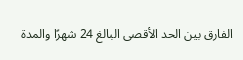الفارق بين الحد الأقصى البالغ 24 شهرًا والمدة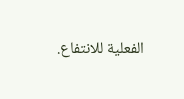الفعلية للانتفاع.